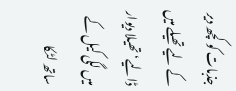جذبات کو کچھ دیر کے لیے تھیلے میں ڈالیے‘ تھیلا دیوار میں لگی کیل کے ساتھ لٹکا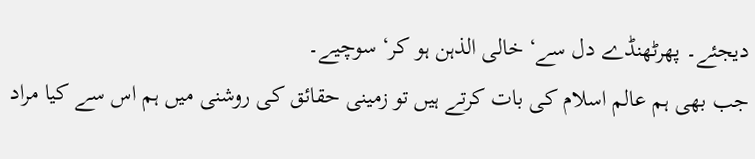دیجئے۔ پھرٹھنڈے دل سے‘ خالی الذہن ہو کر‘ سوچیے۔
جب بھی ہم عالم اسلام کی بات کرتے ہیں تو زمینی حقائق کی روشنی میں ہم اس سے کیا مراد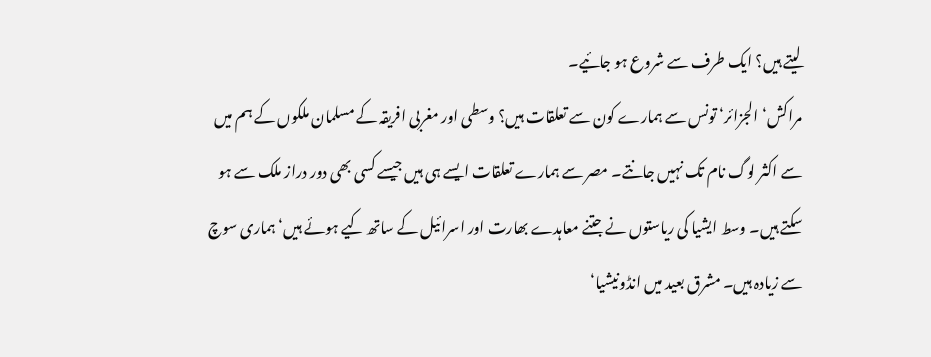لیتے ہیں؟ ایک طرف سے شروع ہو جائیے۔
مراکش‘ الجزائر‘ تونس سے ہمارے کون سے تعلقات ہیں؟ وسطی اور مغربی افریقہ کے مسلمان ملکوں کے ہم میں سے اکثر لوگ نام تک نہیں جانتے۔ مصر سے ہمارے تعلقات ایسے ہی ہیں جیسے کسی بھی دور دراز ملک سے ہو سکتے ہیں۔ وسط ایشیا کی ریاستوں نے جتنے معاہدے بھارت اور اسرائیل کے ساتھ کیے ہوئے ہیں‘ ہماری سوچ سے زیادہ ہیں۔ مشرق بعید میں انڈونیشیا‘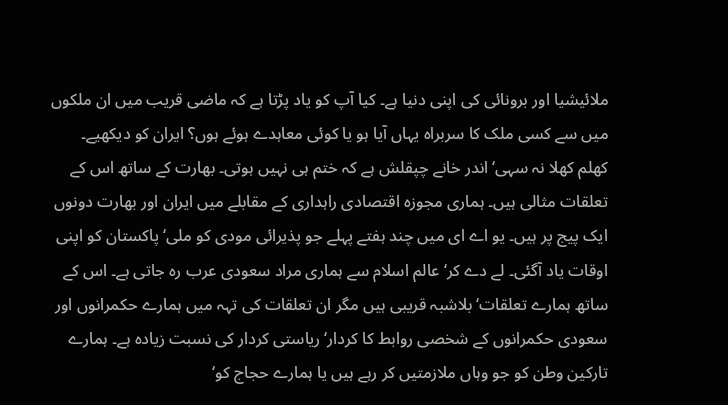ملائیشیا اور برونائی کی اپنی دنیا ہے۔ کیا آپ کو یاد پڑتا ہے کہ ماضی قریب میں ان ملکوں میں سے کسی ملک کا سربراہ یہاں آیا ہو یا کوئی معاہدے ہوئے ہوں؟ ایران کو دیکھیے۔ کھلم کھلا نہ سہی‘ اندر خانے چپقلش ہے کہ ختم ہی نہیں ہوتی۔ بھارت کے ساتھ اس کے تعلقات مثالی ہیں۔ ہماری مجوزہ اقتصادی راہداری کے مقابلے میں ایران اور بھارت دونوں ایک پیج پر ہیں۔ یو اے ای میں چند ہفتے پہلے جو پذیرائی مودی کو ملی‘ پاکستان کو اپنی اوقات یاد آگئی۔ لے دے کر‘ عالم اسلام سے ہماری مراد سعودی عرب رہ جاتی ہے۔ اس کے ساتھ ہمارے تعلقات‘ بلاشبہ قریبی ہیں مگر ان تعلقات کی تہہ میں ہمارے حکمرانوں اور سعودی حکمرانوں کے شخصی روابط کا کردار‘ ریاستی کردار کی نسبت زیادہ ہے۔ ہمارے تارکین وطن کو جو وہاں ملازمتیں کر رہے ہیں یا ہمارے حجاج کو‘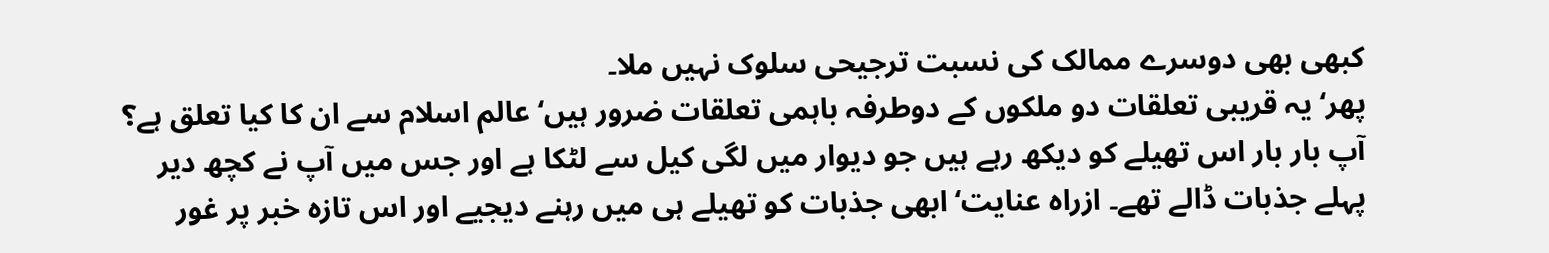کبھی بھی دوسرے ممالک کی نسبت ترجیحی سلوک نہیں ملا۔
پھر‘ یہ قریبی تعلقات دو ملکوں کے دوطرفہ باہمی تعلقات ضرور ہیں‘ عالم اسلام سے ان کا کیا تعلق ہے؟
آپ بار بار اس تھیلے کو دیکھ رہے ہیں جو دیوار میں لگی کیل سے لٹکا ہے اور جس میں آپ نے کچھ دیر پہلے جذبات ڈالے تھے۔ ازراہ عنایت‘ ابھی جذبات کو تھیلے ہی میں رہنے دیجیے اور اس تازہ خبر پر غور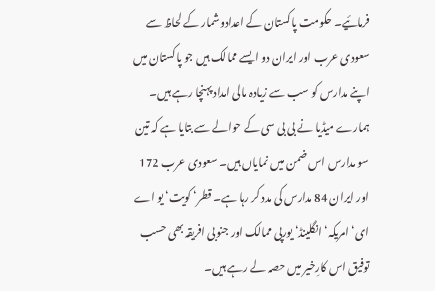فرمائیے۔ حکومت پاکستان کے اعدادوشمار کے لحاظ سے سعودی عرب اور ایران دو ایسے ممالک ہیں جو پاکستان میں اپنے مدارس کو سب سے زیادہ مالی امداد پہنچا رہے ہیں۔ ہمارے میڈیا نے بی بی سی کے حوالے سے بتایا ہے کہ تین سو مدارس اس ضمن میں نمایاں ہیں۔ سعودی عرب 172 اور ایران 84 مدارس کی مدد کر رہا ہے۔ قطر‘ کویت‘ یو اے ای‘ امریکہ‘ انگلینڈ‘ یورپی ممالک اور جنوبی افریقہ بھی حسب توفیق اس کارِخیر میں حصہ لے رہے ہیں۔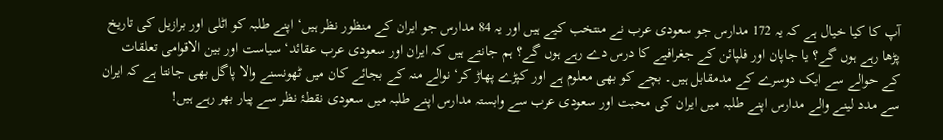آپ کا کیا خیال ہے کہ یہ 172 مدارس جو سعودی عرب نے منتخب کیے ہیں اور یہ 84 مدارس جو ایران کے منظور نظر ہیں‘ اپنے طلبہ کو اٹلی اور برازیل کی تاریخ پڑھا رہے ہوں گے؟ یا جاپان اور فلپائن کے جغرافیے کا درس دے رہے ہوں گے؟ ہم جانتے ہیں کہ ایران اور سعودی عرب عقائد‘ سیاست اور بین الاقوامی تعلقات کے حوالے سے ایک دوسرے کے مدمقابل ہیں۔ بچے کو بھی معلوم ہے اور کپڑے پھاڑ کر‘ نوالے منہ کے بجائے کان میں ٹھونسنے والا پاگل بھی جانتا ہے کہ ایران سے مدد لینے والے مدارس اپنے طلبہ میں ایران کی محبت اور سعودی عرب سے وابستہ مدارس اپنے طلبہ میں سعودی نقطۂ نظر سے پیار بھر رہے ہیں!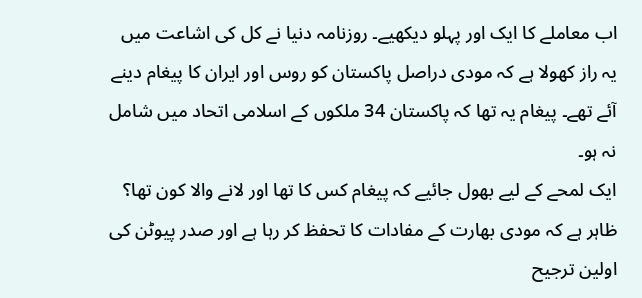اب معاملے کا ایک اور پہلو دیکھیے۔ روزنامہ دنیا نے کل کی اشاعت میں یہ راز کھولا ہے کہ مودی دراصل پاکستان کو روس اور ایران کا پیغام دینے آئے تھے۔ پیغام یہ تھا کہ پاکستان 34 ملکوں کے اسلامی اتحاد میں شامل نہ ہو۔
ایک لمحے کے لیے بھول جائیے کہ پیغام کس کا تھا اور لانے والا کون تھا؟ ظاہر ہے کہ مودی بھارت کے مفادات کا تحفظ کر رہا ہے اور صدر پیوٹن کی اولین ترجیح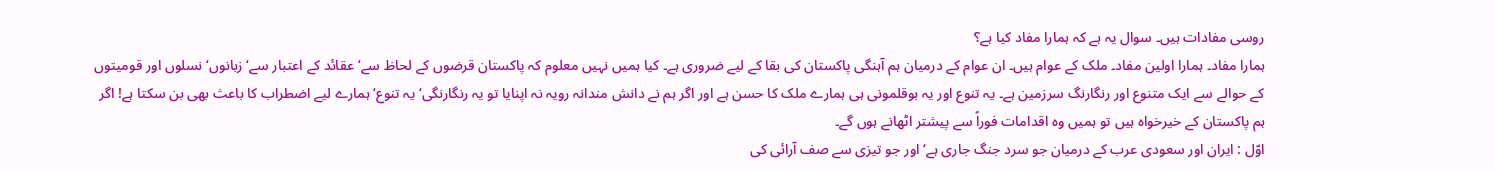روسی مفادات ہیں۔ سوال یہ ہے کہ ہمارا مفاد کیا ہے؟
ہمارا مفاد۔ ہمارا اولین مفاد۔ ملک کے عوام ہیں۔ ان عوام کے درمیان ہم آہنگی پاکستان کی بقا کے لیے ضروری ہے۔ کیا ہمیں نہیں معلوم کہ پاکستان قرضوں کے لحاظ سے‘ عقائد کے اعتبار سے‘ زبانوں‘ نسلوں اور قومیتوں کے حوالے سے ایک متنوع اور رنگارنگ سرزمین ہے۔ یہ تنوع اور یہ بوقلمونی ہی ہمارے ملک کا حسن ہے اور اگر ہم نے دانش مندانہ رویہ نہ اپنایا تو یہ رنگارنگی‘ یہ تنوع‘ ہمارے لیے اضطراب کا باعث بھی بن سکتا ہے! اگر ہم پاکستان کے خیرخواہ ہیں تو ہمیں وہ اقدامات فوراً سے پیشتر اٹھانے ہوں گے۔
اوّل : ایران اور سعودی عرب کے درمیان جو سرد جنگ جاری ہے‘ اور جو تیزی سے صف آرائی کی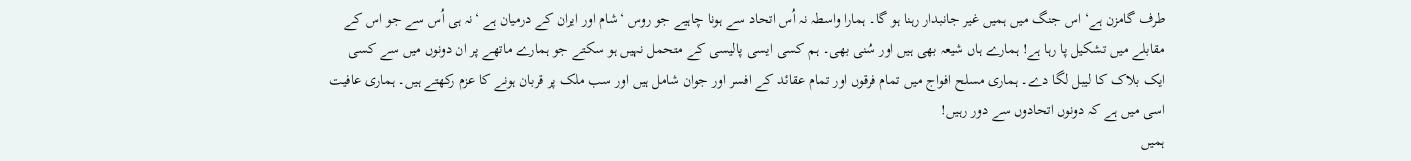طرف گامزن ہے‘ اس جنگ میں ہمیں غیر جانبدار رہنا ہو گا۔ ہمارا واسطہ نہ اُس اتحاد سے ہونا چاہیے جو روس ‘شام اور ایران کے درمیان ہے ‘نہ ہی اُس سے جو اس کے مقابلے میں تشکیل پا رہا ہے! ہمارے ہاں شیعہ بھی ہیں اور سُنی بھی۔ ہم کسی ایسی پالیسی کے متحمل نہیں ہو سکتے جو ہمارے ماتھے پر ان دونوں میں سے کسی ایک بلاک کا لیبل لگا دے۔ ہماری مسلح افواج میں تمام فرقوں اور تمام عقائد کے افسر اور جوان شامل ہیں اور سب ملک پر قربان ہونے کا عزم رکھتے ہیں۔ ہماری عافیت اسی میں ہے کہ دونوں اتحادوں سے دور رہیں!
ہمیں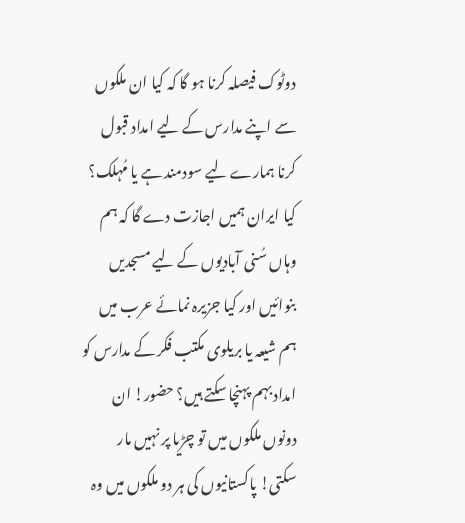دوٹوک فیصلہ کرنا ہو گا کہ کیا ان ملکوں سے اپنے مدارس کے لیے امداد قبول کرنا ہمارے لیے سودمند ہے یا مُہلک؟ کیا ایران ہمیں اجازت دے گا کہ ہم وہاں سُنی آبادیوں کے لیے مسجدیں بنوائیں اور کیا جزیرہ نمائے عرب میں ہم شیعہ یا بریلوی مکتب فکر کے مدارس کو امداد بہم پہنچا سکتے ہیں؟ حضور! ان دونوں ملکوں میں تو چڑیا پر نہیں مار سکتی! پاکستانیوں کی ہر دو ملکوں میں وہ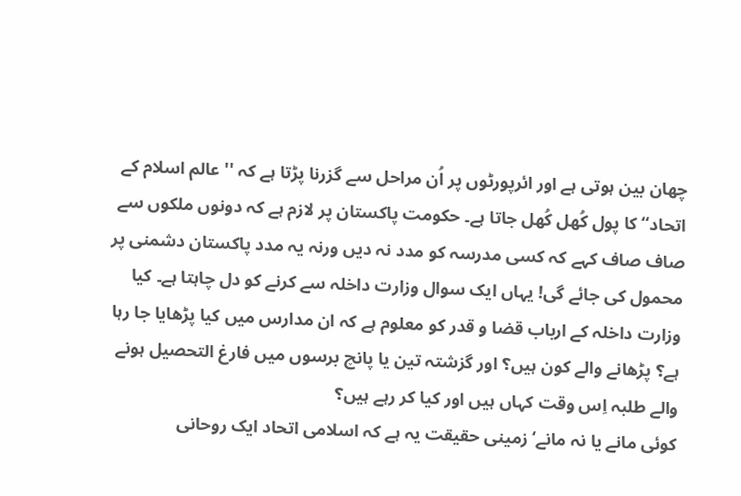چھان بین ہوتی ہے اور ائرپورٹوں پر اُن مراحل سے گزرنا پڑتا ہے کہ ''عالم اسلام کے اتحاد‘‘ کا پول کُھل کُھل جاتا ہے۔ حکومت پاکستان پر لازم ہے کہ دونوں ملکوں سے صاف صاف کہے کہ کسی مدرسہ کو مدد نہ دیں ورنہ یہ مدد پاکستان دشمنی پر محمول کی جائے گی! یہاں ایک سوال وزارت داخلہ سے کرنے کو دل چاہتا ہے۔ کیا وزارت داخلہ کے ارباب قضا و قدر کو معلوم ہے کہ ان مدارس میں کیا پڑھایا جا رہا ہے؟ پڑھانے والے کون ہیں؟ اور گزشتہ تین یا پانچ برسوں میں فارغ التحصیل ہونے والے طلبہ اِس وقت کہاں ہیں اور کیا کر رہے ہیں؟
کوئی مانے یا نہ مانے‘ زمینی حقیقت یہ ہے کہ اسلامی اتحاد ایک روحانی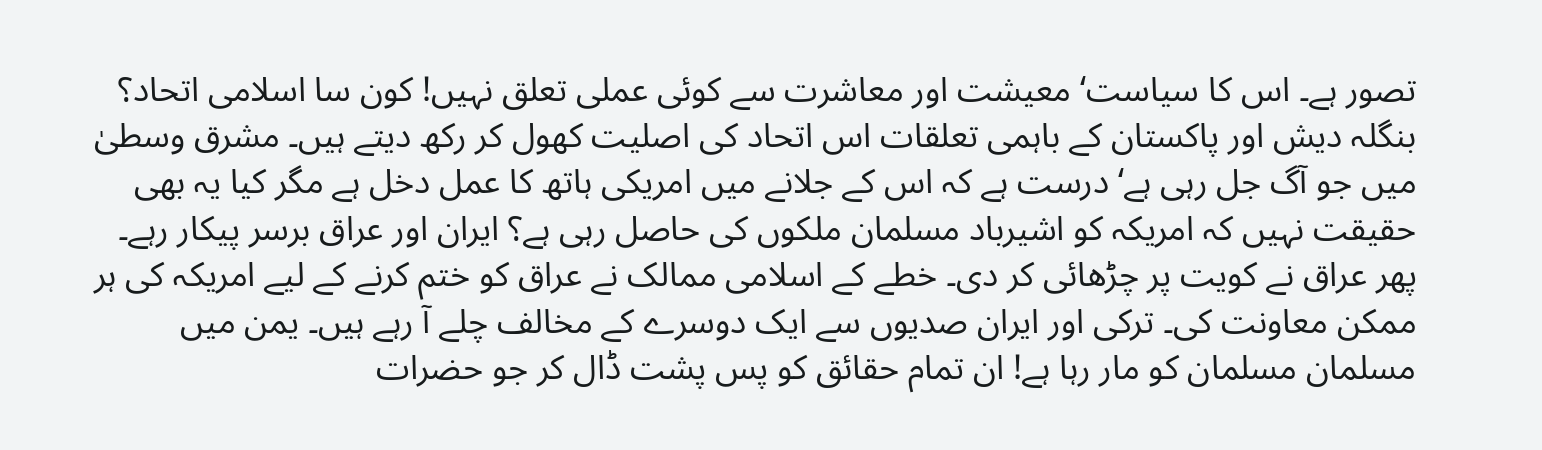تصور ہے۔ اس کا سیاست‘ معیشت اور معاشرت سے کوئی عملی تعلق نہیں! کون سا اسلامی اتحاد؟ بنگلہ دیش اور پاکستان کے باہمی تعلقات اس اتحاد کی اصلیت کھول کر رکھ دیتے ہیں۔ مشرق وسطیٰ میں جو آگ جل رہی ہے‘ درست ہے کہ اس کے جلانے میں امریکی ہاتھ کا عمل دخل ہے مگر کیا یہ بھی حقیقت نہیں کہ امریکہ کو اشیرباد مسلمان ملکوں کی حاصل رہی ہے؟ ایران اور عراق برسر پیکار رہے۔ پھر عراق نے کویت پر چڑھائی کر دی۔ خطے کے اسلامی ممالک نے عراق کو ختم کرنے کے لیے امریکہ کی ہر ممکن معاونت کی۔ ترکی اور ایران صدیوں سے ایک دوسرے کے مخالف چلے آ رہے ہیں۔ یمن میں مسلمان مسلمان کو مار رہا ہے! ان تمام حقائق کو پس پشت ڈال کر جو حضرات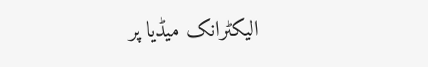الیکٹرانک میڈیا پر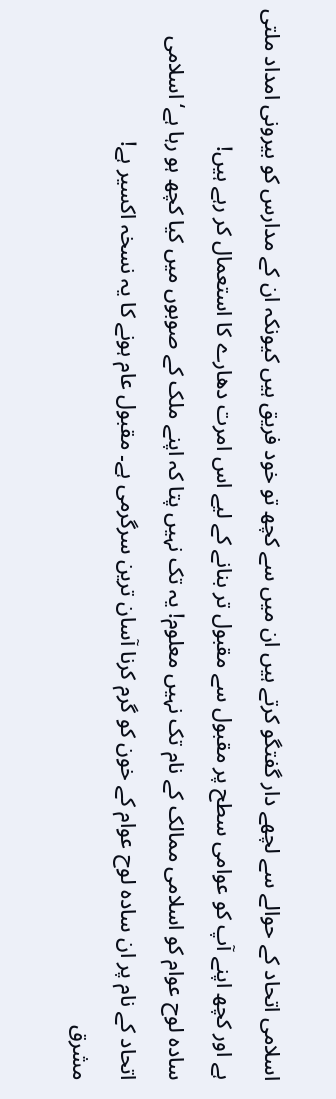اسلامی اتحاد کے حوالے سے لچھے دار گفتگو کرتے ہیں ان میں سے کچھ تو خود فریق ہیں کیونکہ ان کے مدارس کو بیرونی امداد ملتی ہے اور کچھ اپنے آپ کو عوامی سطح پر مقبول سے مقبول تر بنانے کے لیے اس امرت دھارے کا استعمال کر رہے ہیں!
سادہ لوح عوام کو اسلامی ممالک کے نام تک نہیں معلوم! یہ تک نہیں پتا کہ اپنے ملک کے صوبوں میں کیا کچھ ہو رہا ہے‘ اسلامی اتحاد کے نام پر ان سادہ لوح عوام کے خون کو گرم کرنا آسان ترین سرگرمی ہے۔ مقبول عام ہونے کا یہ نسخہ اکسیر ہے!
مشرق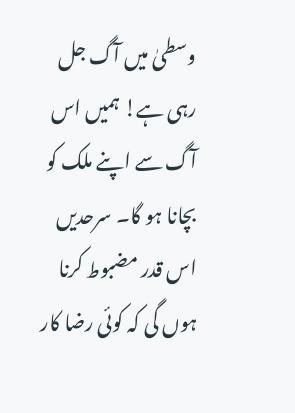وسطیٰ میں آگ جل رہی ہے! ہمیں اس آگ سے اپنے ملک کو بچانا ہو گا۔ سرحدیں اس قدر مضبوط کرنا ہوں گی کہ کوئی رضا کار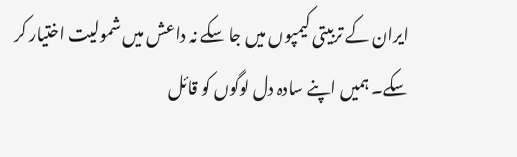ایران کے تربیتی کیمپوں میں جا سکے نہ داعش میں شمولیت اختیار کر سکے۔ ہمیں اپنے سادہ دل لوگوں کو قائل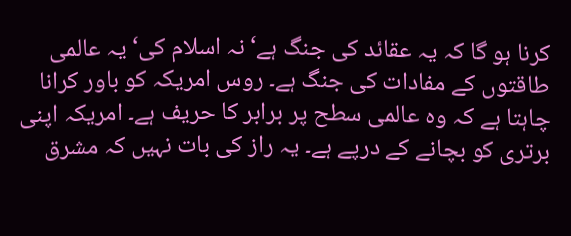کرنا ہو گا کہ یہ عقائد کی جنگ ہے‘ نہ اسلام کی‘ یہ عالمی طاقتوں کے مفادات کی جنگ ہے۔ روس امریکہ کو باور کرانا چاہتا ہے کہ وہ عالمی سطح پر برابر کا حریف ہے۔ امریکہ اپنی برتری کو بچانے کے درپے ہے۔ یہ راز کی بات نہیں کہ مشرق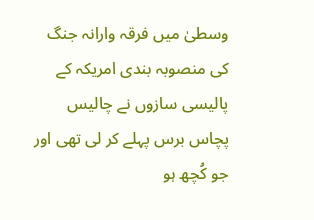وسطیٰ میں فرقہ وارانہ جنگ کی منصوبہ بندی امریکہ کے پالیسی سازوں نے چالیس پچاس برس پہلے کر لی تھی اور جو کُچھ ہو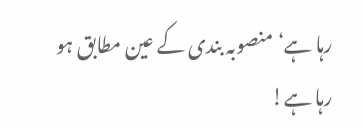رہا ہے‘ منصوبہ بندی کے عین مطابق ہو رہا ہے!